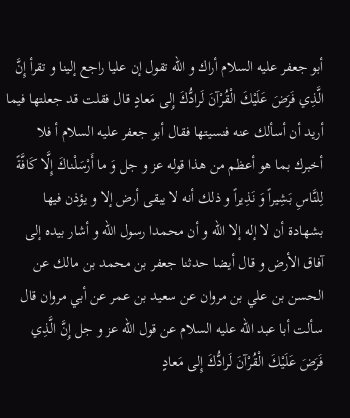أبو جعفر عليه السلام أراك و الله تقول إن عليا راجع إلينا و تقرأ إِنَّ الَّذِي فَرَضَ عَلَيْكَ الْقُرْآنَ لَرادُّكَ إِلى مَعادٍ قال فقلت قد جعلتها فيما أريد أن أسألك عنه فنسيتها فقال أبو جعفر عليه السلام أ فلا أخبرك بما هو أعظم من هذا قوله عز و جل وَ ما أَرْسَلْناكَ إِلَّا كَافَّةً لِلنَّاسِ بَشِيراً وَ نَذِيراً و ذلك أنه لا يبقى أرض إلا و يؤذن فيها بشهادة أن لا إله إلا الله و أن محمدا رسول الله و أشار بيده إلى آفاق الأرض و قال أيضا حدثنا جعفر بن محمد بن مالك عن الحسن بن علي بن مروان عن سعيد بن عمر عن أبي مروان قال سألت أبا عبد الله عليه السلام عن قول الله عز و جل إِنَّ الَّذِي فَرَضَ عَلَيْكَ الْقُرْآنَ لَرادُّكَ إِلى مَعادٍ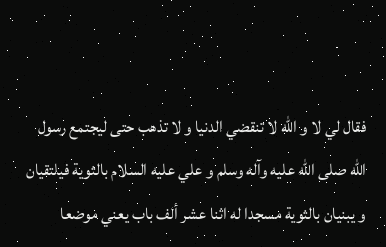فقال لي لا و الله لا تنقضي الدنيا و لا تذهب حتى ليجتمع رسول الله صلى الله عليه وآله وسلم و علي عليه السلام بالثوية فيلتقيان و يبنيان بالثوية مسجدا له اثنا عشر ألف باب يعني موضعا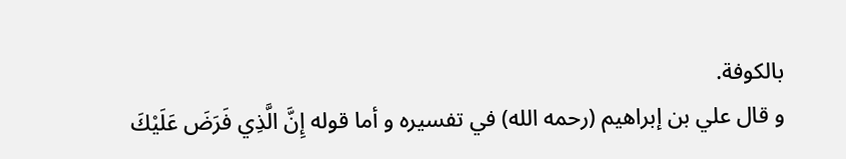بالكوفة.
و قال علي بن إبراهيم (رحمه الله) في تفسيره و أما قوله إِنَّ الَّذِي فَرَضَ عَلَيْكَ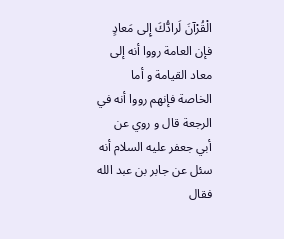الْقُرْآنَ لَرادُّكَ إِلى مَعادٍ فإن العامة رووا أنه إلى معاد القيامة و أما الخاصة فإنهم رووا أنه في الرجعة قال و روي عن أبي جعفر عليه السلام أنه سئل عن جابر بن عبد الله فقال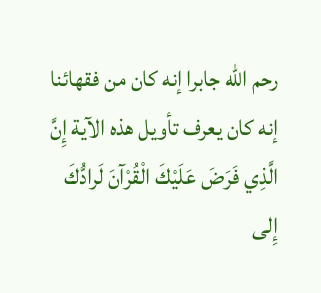رحم الله جابرا إنه كان من فقهائنا إنه كان يعرف تأويل هذه الآية إِنَّ الَّذِي فَرَضَ عَلَيْكَ الْقُرْآنَ لَرادُّكَ إِلى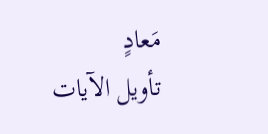مَعادٍ
تأويل الآيات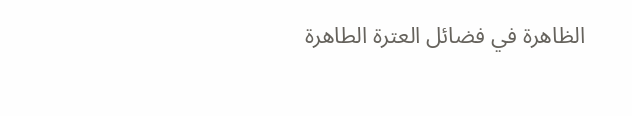الظاهرة في فضائل العترة الطاهرة